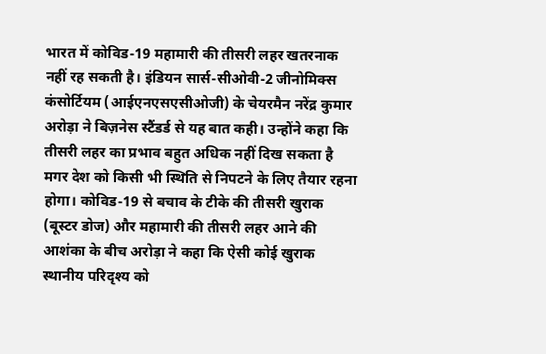भारत में कोविड-19 महामारी की तीसरी लहर खतरनाक नहीं रह सकती है। इंडियन सार्स-सीओवी-2 जीनोमिक्स कंसोर्टियम (आईएनएसएसीओजी) के चेयरमैन नरेंद्र कुमार अरोड़ा ने बिज़नेस स्टैंडर्ड से यह बात कही। उन्होंने कहा कि तीसरी लहर का प्रभाव बहुत अधिक नहीं दिख सकता है मगर देश को किसी भी स्थिति से निपटने के लिए तैयार रहना होगा। कोविड-19 से बचाव के टीके की तीसरी खुराक (बूस्टर डोज) और महामारी की तीसरी लहर आने की आशंका के बीच अरोड़ा ने कहा कि ऐसी कोई खुराक स्थानीय परिदृश्य को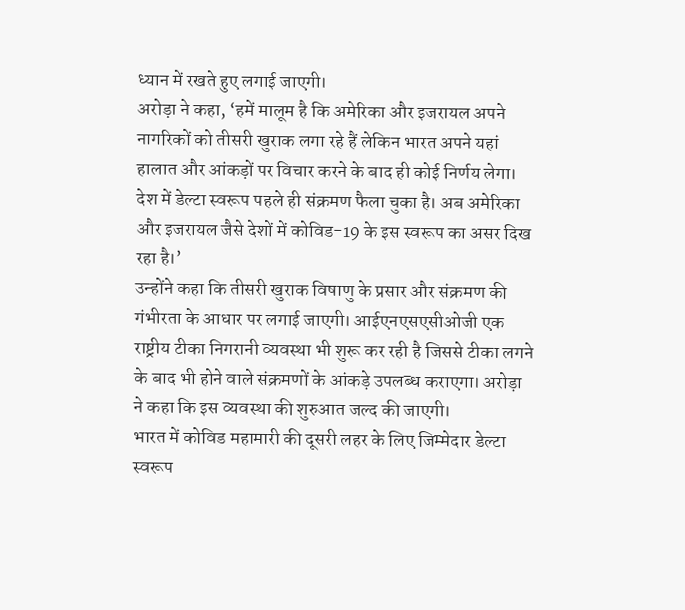ध्यान में रखते हुए लगाई जाएगी।
अरोड़ा ने कहा, ‘हमें मालूम है कि अमेरिका और इजरायल अपने नागरिकों को तीसरी खुराक लगा रहे हैं लेकिन भारत अपने यहां हालात और आंकड़ों पर विचार करने के बाद ही कोई निर्णय लेगा। देश में डेल्टा स्वरूप पहले ही संक्रमण फैला चुका है। अब अमेरिका और इजरायल जैसे देशों में कोविड-19 के इस स्वरूप का असर दिख रहा है।’
उन्होंने कहा कि तीसरी खुराक विषाणु के प्रसार और संक्रमण की गंभीरता के आधार पर लगाई जाएगी। आईएनएसएसीओजी एक राष्ट्रीय टीका निगरानी व्यवस्था भी शुरू कर रही है जिससे टीका लगने के बाद भी होने वाले संक्रमणों के आंकड़े उपलब्ध कराएगा। अरोड़ा ने कहा कि इस व्यवस्था की शुरुआत जल्द की जाएगी।
भारत में कोविड महामारी की दूसरी लहर के लिए जिम्मेदार डेल्टा स्वरूप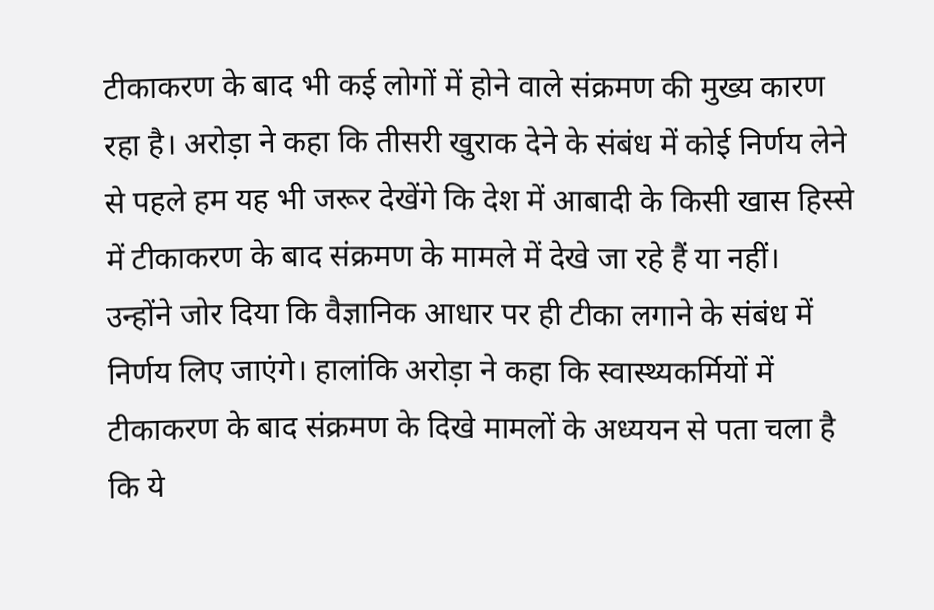टीकाकरण के बाद भी कई लोगों में होने वाले संक्रमण की मुख्य कारण रहा है। अरोड़ा ने कहा कि तीसरी खुराक देने के संबंध में कोई निर्णय लेने से पहले हम यह भी जरूर देखेंगे कि देश में आबादी के किसी खास हिस्से में टीकाकरण के बाद संक्रमण के मामले में देखे जा रहे हैं या नहीं।
उन्होंने जोर दिया कि वैज्ञानिक आधार पर ही टीका लगाने के संबंध में निर्णय लिए जाएंगे। हालांकि अरोड़ा ने कहा कि स्वास्थ्यकर्मियों में टीकाकरण के बाद संक्रमण के दिखे मामलों के अध्ययन से पता चला है कि ये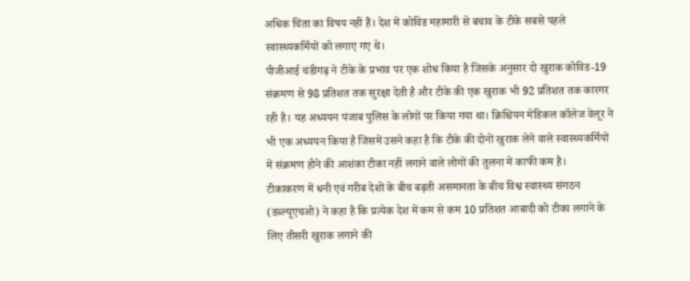अधिक चिंता का विषय नहीं हैं। देश में कोविड महामारी से बचाव के टीके सबसे पहले स्वास्थ्यकर्मियों को लगाए गए थे।
पीजीआई चंडीगढ़ ने टीके के प्रभाव पर एक शोध किया है जिसके अनुसार दो खुराक कोविड-19 संक्रमण से 98 प्रतिशत तक सुरक्षा देती है और टीके की एक खुराक भी 92 प्रतिशत तक कारगर रही है। यह अध्ययन पंजाब पुलिस के लोगों पर किया गया था। क्रिश्चियन मेडिकल कॉलेज वेलूर ने भी एक अध्ययन किया है जिसमें उसने कहा है कि टीके की दोनों खुराक लेने वाले स्वास्थ्यकर्मियों में संक्रमण होने की आशंका टीका नहीं लगाने वाले लोगों की तुलना में काफी कम है।
टीकाकरण में धनी एवं गरीब देशों के बीच बढ़ती असमानता के बीच विश्व स्वास्थ्य संगठन (डब्ल्यूएचओ) ने कहा है कि प्रत्येक देश में कम से कम 10 प्रतिशत आबादी को टीका लगाने के लिए तीसरी खुराक लगाने की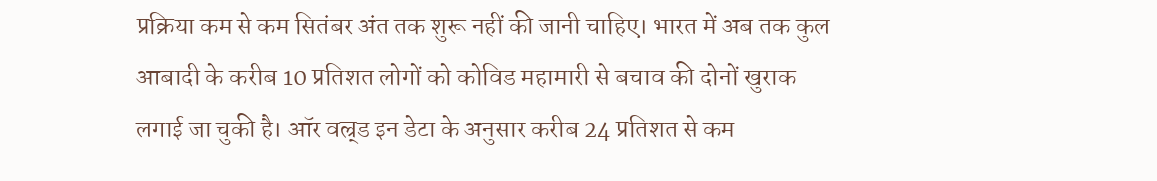प्रक्रिया कम से कम सितंबर अंत तक शुरू नहीं की जानी चाहिए। भारत में अब तक कुल आबादी के करीब 10 प्रतिशत लोगों को कोविड महामारी से बचाव की दोनों खुराक लगाई जा चुकी है। ऑर वल्र्ड इन डेटा के अनुसार करीब 24 प्रतिशत से कम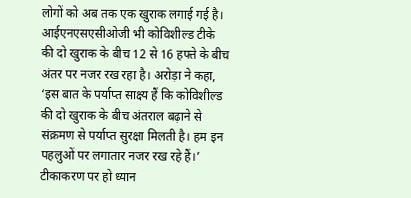लोगों को अब तक एक खुराक लगाई गई है। आईएनएसएसीओजी भी कोविशील्ड टीके की दो खुराक के बीच 12 से 16 हफ्ते के बीच अंतर पर नजर रख रहा है। अरोड़ा ने कहा, ‘इस बात के पर्याप्त साक्ष्य हैं कि कोविशील्ड की दो खुराक के बीच अंतराल बढ़ाने से संक्रमण से पर्याप्त सुरक्षा मिलती है। हम इन पहलुओं पर लगातार नजर रख रहे हैं।’
टीकाकरण पर हो ध्यान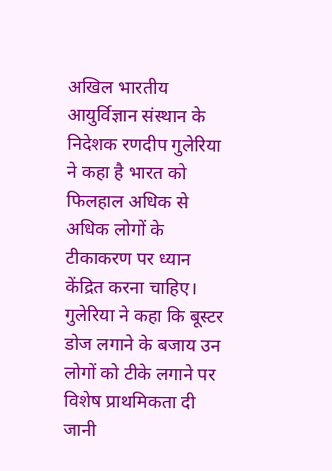अखिल भारतीय आयुर्विज्ञान संस्थान के निदेशक रणदीप गुलेरिया ने कहा है भारत को फिलहाल अधिक से अधिक लोगों के टीकाकरण पर ध्यान केंद्रित करना चाहिए। गुलेरिया ने कहा कि बूस्टर डोज लगाने के बजाय उन लोगों को टीके लगाने पर विशेष प्राथमिकता दी जानी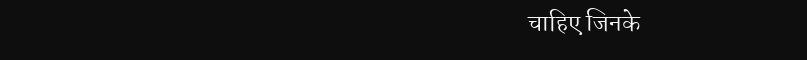चाहिए जिनके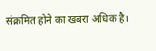संक्रमित होने का खबरा अधिक है।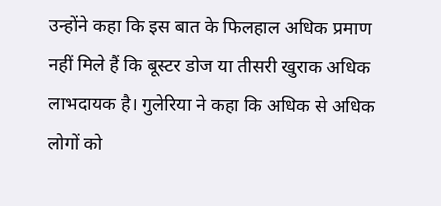उन्होंने कहा कि इस बात के फिलहाल अधिक प्रमाण नहीं मिले हैं कि बूस्टर डोज या तीसरी खुराक अधिक लाभदायक है। गुलेरिया ने कहा कि अधिक से अधिक लोगों को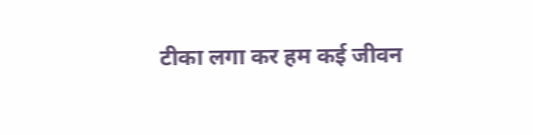टीका लगा कर हम कई जीवन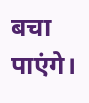बचा पाएंगे।